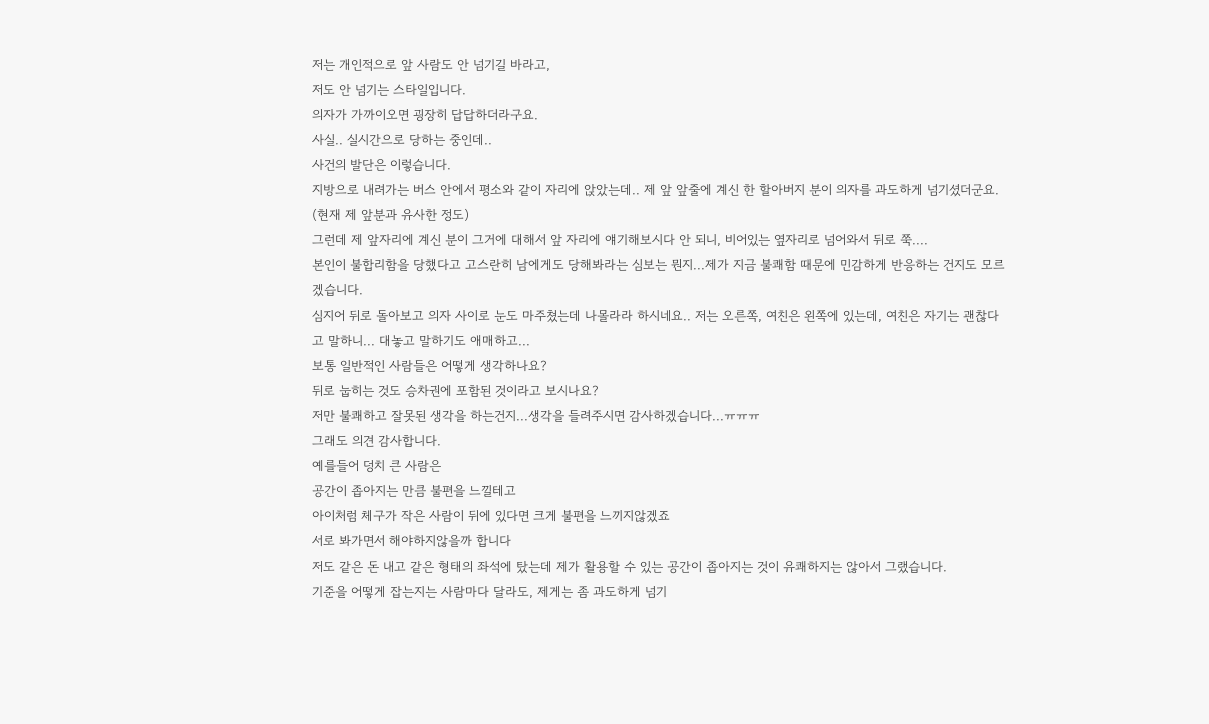저는 개인적으로 앞 사람도 안 넘기길 바라고,
저도 안 넘기는 스타일입니다.
의자가 가까이오면 굉장히 답답하더라구요.
사실.. 실시간으로 당하는 중인데..
사건의 발단은 이렇습니다.
지방으로 내려가는 버스 안에서 평소와 같이 자리에 앉았는데.. 제 앞 앞줄에 계신 한 할아버지 분이 의자를 과도하게 넘기셨더군요.
(현재 제 앞분과 유사한 정도)
그런데 제 앞자리에 계신 분이 그거에 대해서 앞 자리에 얘기해보시다 안 되니, 비어있는 옆자리로 넘어와서 뒤로 쭉....
본인이 불합리함을 당했다고 고스란히 남에게도 당해봐라는 심보는 뭔지...제가 지금 불쾌함 때문에 민감하게 반응하는 건지도 모르겠습니다.
심지어 뒤로 돌아보고 의자 사이로 눈도 마주쳤는데 나몰라라 하시네요.. 저는 오른쪽, 여친은 왼쪽에 있는데, 여친은 자기는 괜찮다고 말하니... 대놓고 말하기도 애매하고...
보통 일반적인 사람들은 어떻게 생각하나요?
뒤로 눕히는 것도 승차권에 포함된 것이라고 보시나요?
저만 불쾌하고 잘못된 생각을 하는건지...생각을 들려주시면 감사하겠습니다...ㅠㅠㅠ
그래도 의견 감사합니다.
예를들어 덩치 큰 사람은
공간이 좁아지는 만큼 불편을 느낄테고
아이처럼 체구가 작은 사람이 뒤에 있다면 크게 불편을 느끼지않겠죠
서로 봐가면서 해야하지않을까 합니다
저도 같은 돈 내고 같은 형태의 좌석에 탔는데 제가 활용할 수 있는 공간이 좁아지는 것이 유쾌하지는 않아서 그랬습니다.
기준을 어떻게 잡는지는 사람마다 달라도, 제게는 좀 과도하게 넘기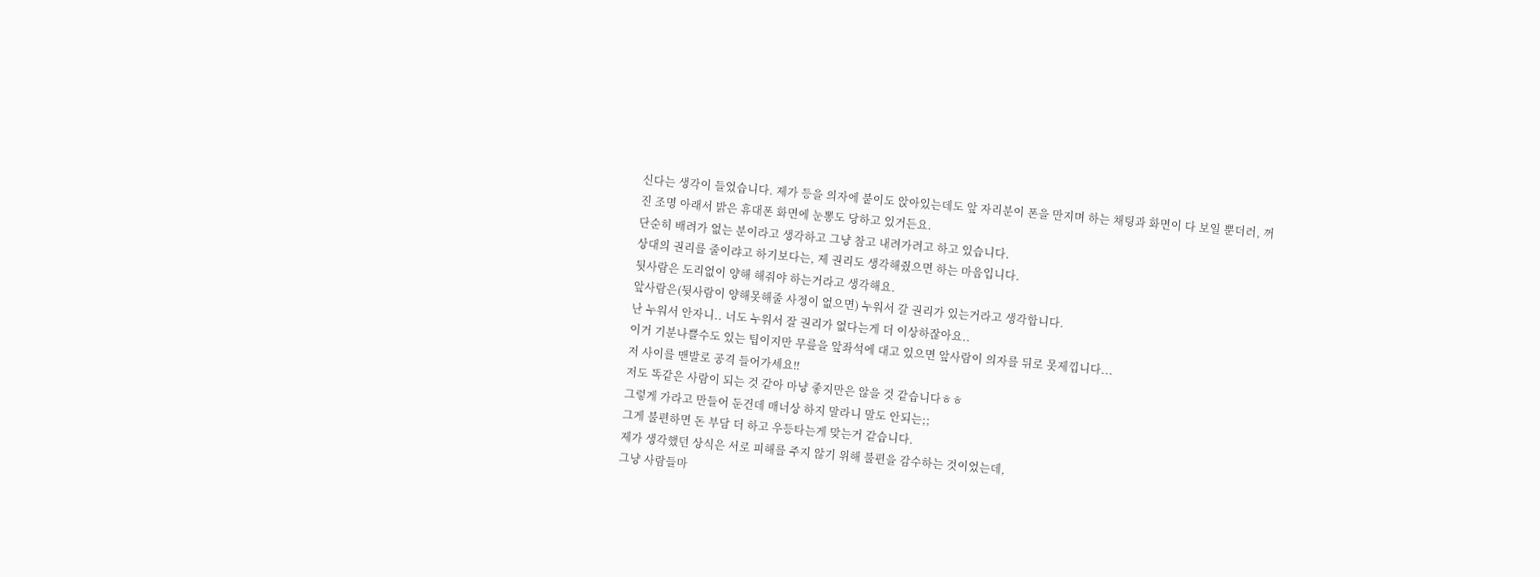신다는 생각이 들었습니다. 제가 등을 의자에 붙이도 앉아있는데도 앞 자리분이 폰을 만지며 하는 채팅과 화면이 다 보일 뿐더러, 꺼진 조명 아래서 밝은 휴대폰 화면에 눈뽕도 당하고 있거든요.
단순히 배려가 없는 분이라고 생각하고 그냥 참고 내려가려고 하고 있습니다.
상대의 권리를 줄이랴고 하기보다는, 제 권리도 생각해줬으면 하는 마음입니다.
뒷사람은 도리없이 양해 해줘야 하는거라고 생각해요.
앞사람은(뒷사람이 양해못해줄 사정이 없으면) 누워서 갈 권리가 있는거라고 생각합니다.
난 누워서 안자니.. 너도 누워서 잘 권리가 없다는게 더 이상하잖아요..
이거 기분나쁠수도 있는 팁이지만 무릎을 앞좌석에 대고 있으면 앞사람이 의자를 뒤로 못제낍니다...
저 사이를 맨발로 공격 들어가세요!!
저도 똑같은 사람이 되는 것 같아 마냥 좋지만은 않을 것 같습니다ㅎㅎ
그렇게 가라고 만들어 둔건데 매너상 하지 말라니 말도 안되는;;
그게 불편하면 돈 부담 더 하고 우등타는게 맞는거 같습니다.
제가 생각했던 상식은 서로 피해를 주지 않기 위해 불편을 감수하는 것이었는데,
그냥 사람들마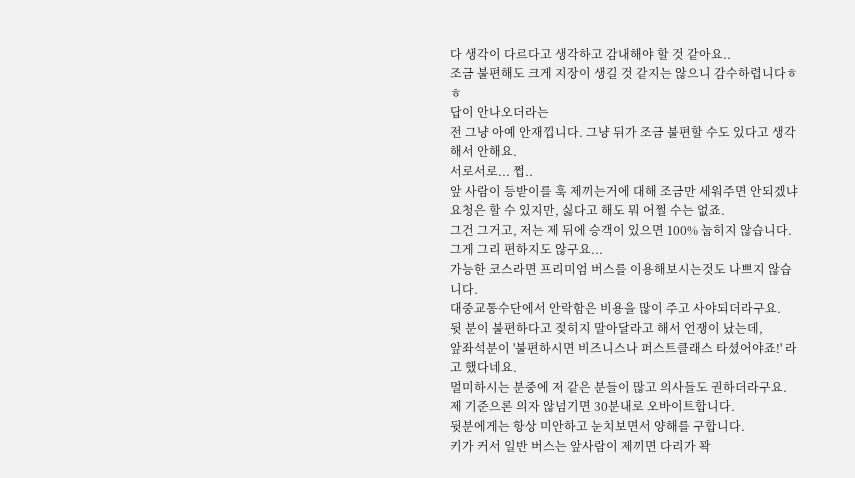다 생각이 다르다고 생각하고 감내해야 할 것 같아요..
조금 불편해도 크게 지장이 생길 것 같지는 않으니 감수하렵니다ㅎㅎ
답이 안나오더라는
전 그냥 아예 안재낍니다. 그냥 뒤가 조금 불편할 수도 있다고 생각해서 안해요.
서로서로... 쩝..
앞 사람이 등받이를 훅 제끼는거에 대해 조금만 세워주면 안되겠냐 요청은 할 수 있지만, 싫다고 해도 뭐 어쩔 수는 없죠.
그건 그거고, 저는 제 뒤에 승객이 있으면 100% 눕히지 않습니다. 그게 그리 편하지도 않구요...
가능한 코스라면 프리미엄 버스를 이용해보시는것도 나쁘지 않습니다.
대중교통수단에서 안락함은 비용을 많이 주고 사야되더라구요.
뒷 분이 불편하다고 젖히지 말아달라고 해서 언쟁이 났는데,
앞좌석분이 '불편하시면 비즈니스나 퍼스트클래스 타셨어야죠!' 라고 했다네요.
멀미하시는 분중에 저 같은 분들이 많고 의사들도 권하더라구요.
제 기준으론 의자 않넘기면 30분내로 오바이트합니다.
뒷분에게는 항상 미안하고 눈치보면서 양해를 구합니다.
키가 커서 일반 버스는 앞사람이 제끼면 다리가 꽉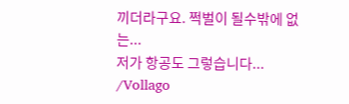끼더라구요. 쩍벌이 될수밖에 없는...
저가 항공도 그렇습니다...
/Vollago